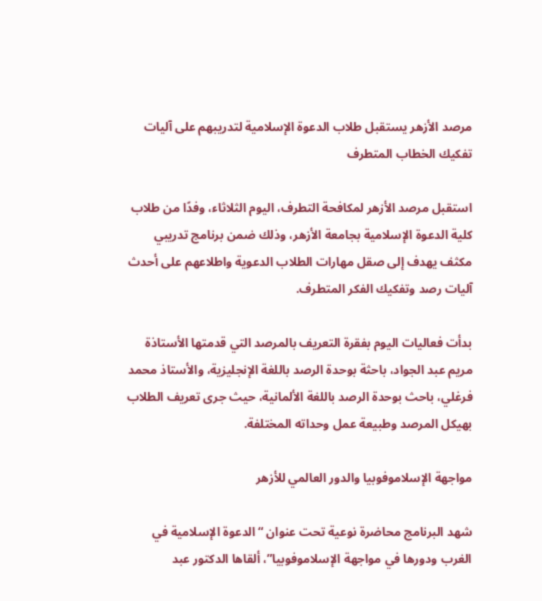مرصد الأزهر يستقبل طلاب الدعوة الإسلامية لتدريبهم على آليات تفكيك الخطاب المتطرف

استقبل مرصد الأزهر لمكافحة التطرف، اليوم الثلاثاء، وفدًا من طلاب كلية الدعوة الإسلامية بجامعة الأزهر، وذلك ضمن برنامج تدريبي مكثف يهدف إلى صقل مهارات الطلاب الدعوية واطلاعهم على أحدث آليات رصد وتفكيك الفكر المتطرف.

بدأت فعاليات اليوم بفقرة التعريف بالمرصد التي قدمتها الأستاذة مريم عبد الجواد، باحثة بوحدة الرصد باللغة الإنجليزية، والأستاذ محمد فرغلي، باحث بوحدة الرصد باللغة الألمانية، حيث جرى تعريف الطلاب بهيكل المرصد وطبيعة عمل وحداته المختلفة.

مواجهة الإسلاموفوبيا والدور العالمي للأزهر

شهد البرنامج محاضرة نوعية تحت عنوان “الدعوة الإسلامية في الغرب ودورها في مواجهة الإسلاموفوبيا”، ألقاها الدكتور عبد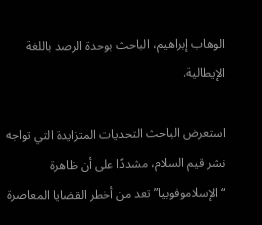الوهاب إبراهيم، الباحث بوحدة الرصد باللغة الإيطالية.

استعرض الباحث التحديات المتزايدة التي تواجه نشر قيم السلام، مشددًا على أن ظاهرة “الإسلاموفوبيا” تعد من أخطر القضايا المعاصرة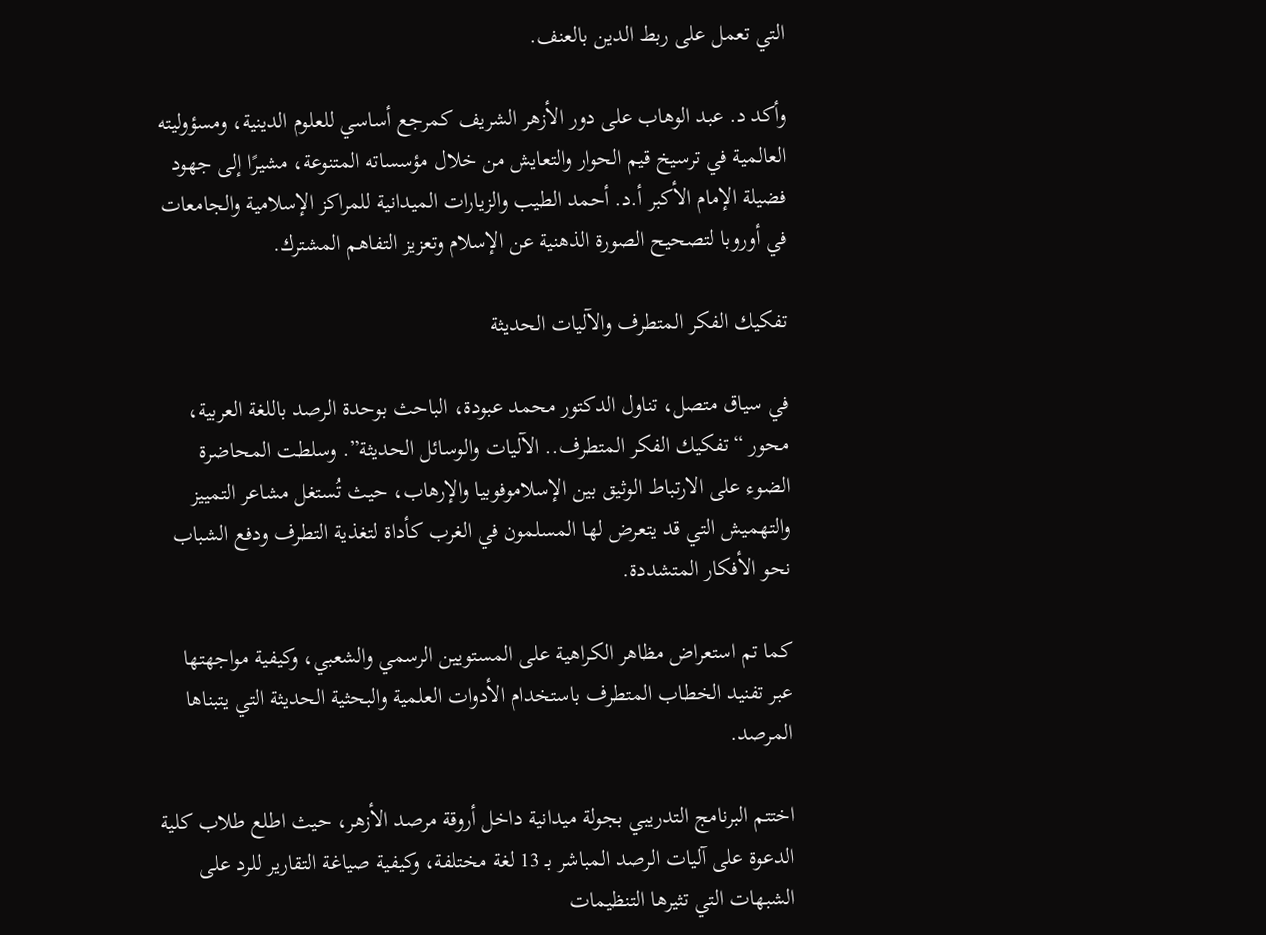التي تعمل على ربط الدين بالعنف.

وأكد د. عبد الوهاب على دور الأزهر الشريف كمرجع أساسي للعلوم الدينية، ومسؤوليته العالمية في ترسيخ قيم الحوار والتعايش من خلال مؤسساته المتنوعة، مشيرًا إلى جهود فضيلة الإمام الأكبر أ.د. أحمد الطيب والزيارات الميدانية للمراكز الإسلامية والجامعات في أوروبا لتصحيح الصورة الذهنية عن الإسلام وتعزيز التفاهم المشترك.

تفكيك الفكر المتطرف والآليات الحديثة

في سياق متصل، تناول الدكتور محمد عبودة، الباحث بوحدة الرصد باللغة العربية، محور “تفكيك الفكر المتطرف.. الآليات والوسائل الحديثة”. وسلطت المحاضرة الضوء على الارتباط الوثيق بين الإسلاموفوبيا والإرهاب، حيث تُستغل مشاعر التمييز والتهميش التي قد يتعرض لها المسلمون في الغرب كأداة لتغذية التطرف ودفع الشباب نحو الأفكار المتشددة.

كما تم استعراض مظاهر الكراهية على المستويين الرسمي والشعبي، وكيفية مواجهتها عبر تفنيد الخطاب المتطرف باستخدام الأدوات العلمية والبحثية الحديثة التي يتبناها المرصد.

اختتم البرنامج التدريبي بجولة ميدانية داخل أروقة مرصد الأزهر، حيث اطلع طلاب كلية الدعوة على آليات الرصد المباشر بـ 13 لغة مختلفة، وكيفية صياغة التقارير للرد على الشبهات التي تثيرها التنظيمات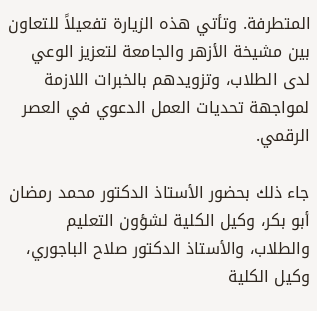المتطرفة. وتأتي هذه الزيارة تفعيلاً للتعاون بين مشيخة الأزهر والجامعة لتعزيز الوعي لدى الطلاب، وتزويدهم بالخبرات اللازمة لمواجهة تحديات العمل الدعوي في العصر الرقمي.

جاء ذلك بحضور الأستاذ الدكتور محمد رمضان أبو بكر، وكيل الكلية لشؤون التعليم والطلاب، والأستاذ الدكتور صلاح الباجوري، وكيل الكلية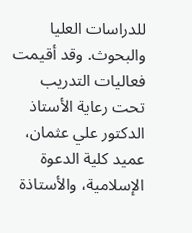للدراسات العليا والبحوث. وقد أقيمت فعاليات التدريب تحت رعاية الأستاذ الدكتور علي عثمان، عميد كلية الدعوة الإسلامية، والأستاذة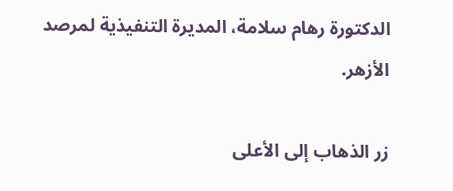الدكتورة رهام سلامة، المديرة التنفيذية لمرصد الأزهر.

زر الذهاب إلى الأعلى